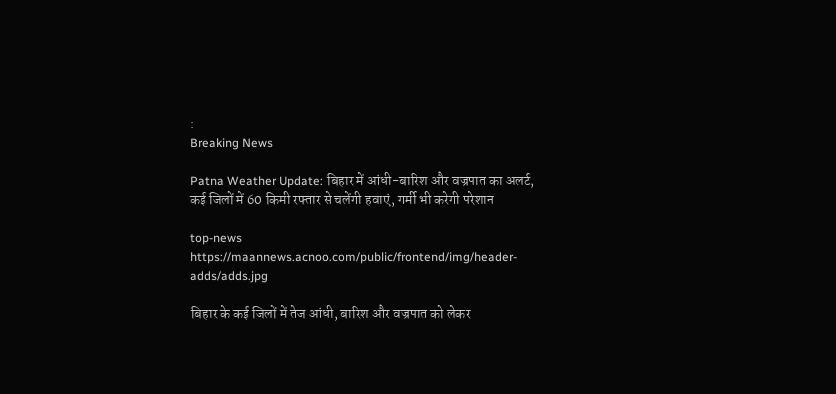:
Breaking News

Patna Weather Update: बिहार में आंधी-बारिश और वज्रपात का अलर्ट, कई जिलों में 60 किमी रफ्तार से चलेंगी हवाएं, गर्मी भी करेगी परेशान

top-news
https://maannews.acnoo.com/public/frontend/img/header-adds/adds.jpg

बिहार के कई जिलों में तेज आंधी, बारिश और वज्रपात को लेकर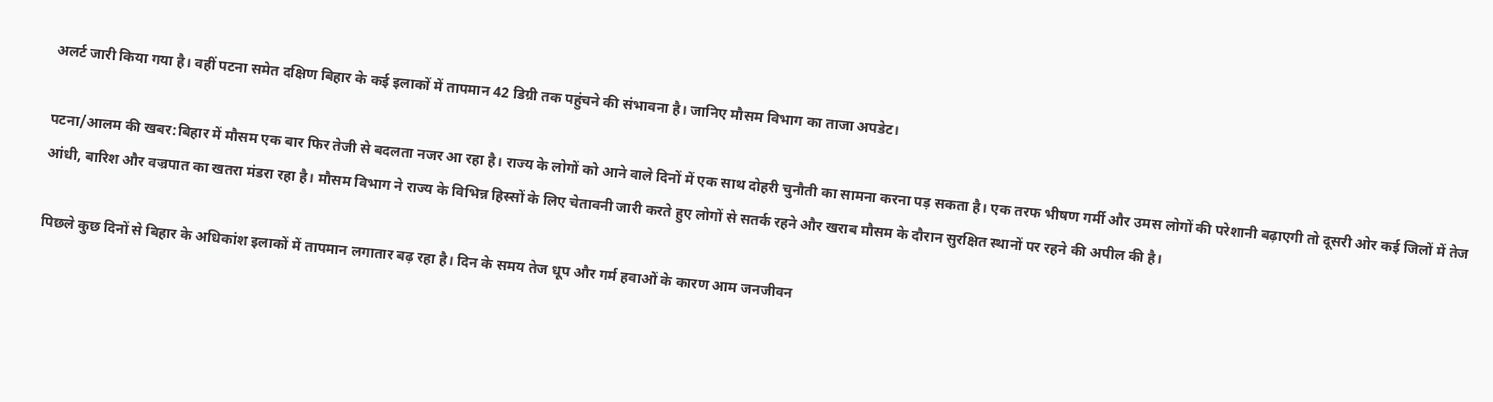अलर्ट जारी किया गया है। वहीं पटना समेत दक्षिण बिहार के कई इलाकों में तापमान 42 डिग्री तक पहुंचने की संभावना है। जानिए मौसम विभाग का ताजा अपडेट।

पटना/आलम की खबर:बिहार में मौसम एक बार फिर तेजी से बदलता नजर आ रहा है। राज्य के लोगों को आने वाले दिनों में एक साथ दोहरी चुनौती का सामना करना पड़ सकता है। एक तरफ भीषण गर्मी और उमस लोगों की परेशानी बढ़ाएगी तो दूसरी ओर कई जिलों में तेज आंधी, बारिश और वज्रपात का खतरा मंडरा रहा है। मौसम विभाग ने राज्य के विभिन्न हिस्सों के लिए चेतावनी जारी करते हुए लोगों से सतर्क रहने और खराब मौसम के दौरान सुरक्षित स्थानों पर रहने की अपील की है।

पिछले कुछ दिनों से बिहार के अधिकांश इलाकों में तापमान लगातार बढ़ रहा है। दिन के समय तेज धूप और गर्म हवाओं के कारण आम जनजीवन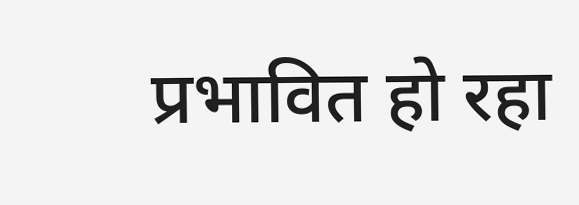प्रभावित हो रहा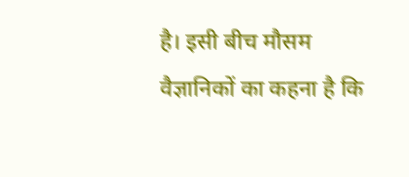है। इसी बीच मौसम वैज्ञानिकों का कहना है कि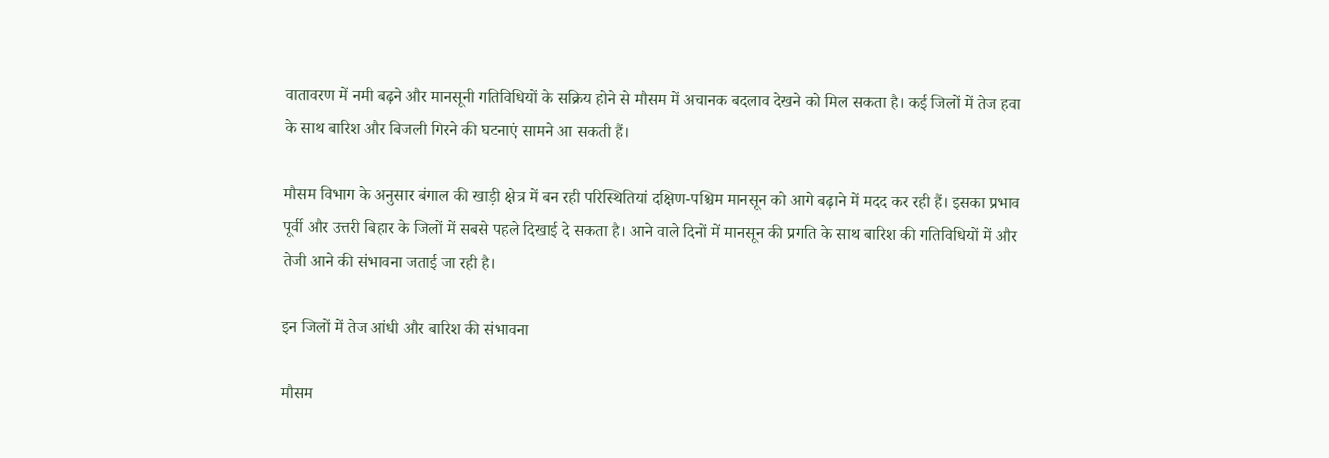वातावरण में नमी बढ़ने और मानसूनी गतिविधियों के सक्रिय होने से मौसम में अचानक बदलाव देखने को मिल सकता है। कई जिलों में तेज हवा के साथ बारिश और बिजली गिरने की घटनाएं सामने आ सकती हैं।

मौसम विभाग के अनुसार बंगाल की खाड़ी क्षेत्र में बन रही परिस्थितियां दक्षिण-पश्चिम मानसून को आगे बढ़ाने में मदद कर रही हैं। इसका प्रभाव पूर्वी और उत्तरी बिहार के जिलों में सबसे पहले दिखाई दे सकता है। आने वाले दिनों में मानसून की प्रगति के साथ बारिश की गतिविधियों में और तेजी आने की संभावना जताई जा रही है।

इन जिलों में तेज आंधी और बारिश की संभावना

मौसम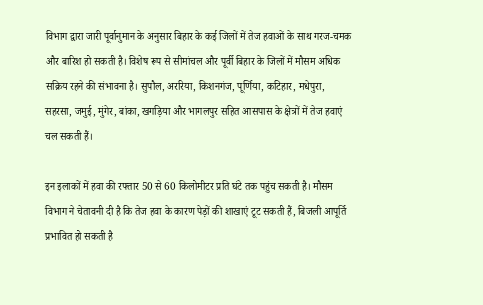विभाग द्वारा जारी पूर्वानुमान के अनुसार बिहार के कई जिलों में तेज हवाओं के साथ गरज-चमक और बारिश हो सकती है। विशेष रूप से सीमांचल और पूर्वी बिहार के जिलों में मौसम अधिक सक्रिय रहने की संभावना है। सुपौल, अररिया, किशनगंज, पूर्णिया, कटिहार, मधेपुरा, सहरसा, जमुई, मुंगेर, बांका, खगड़िया और भागलपुर सहित आसपास के क्षेत्रों में तेज हवाएं चल सकती हैं।

इन इलाकों में हवा की रफ्तार 50 से 60 किलोमीटर प्रति घंटे तक पहुंच सकती है। मौसम विभाग ने चेतावनी दी है कि तेज हवा के कारण पेड़ों की शाखाएं टूट सकती हैं, बिजली आपूर्ति प्रभावित हो सकती है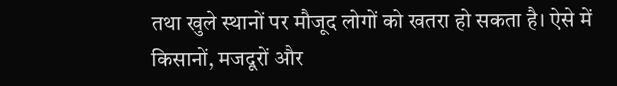तथा खुले स्थानों पर मौजूद लोगों को खतरा हो सकता है। ऐसे में किसानों, मजदूरों और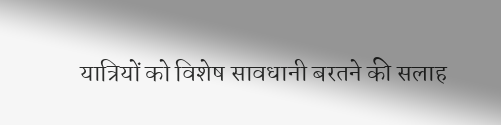यात्रियों को विशेष सावधानी बरतने की सलाह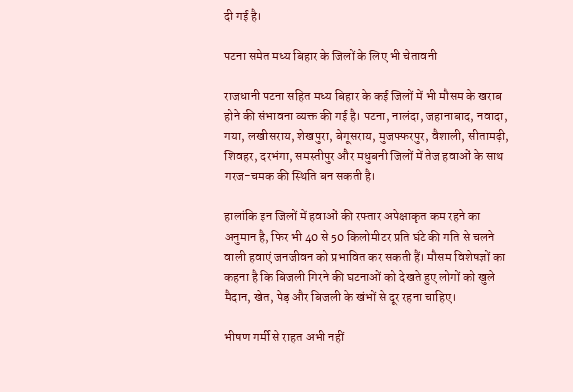दी गई है।

पटना समेत मध्य बिहार के जिलों के लिए भी चेतावनी

राजधानी पटना सहित मध्य बिहार के कई जिलों में भी मौसम के खराब होने की संभावना व्यक्त की गई है। पटना, नालंदा, जहानाबाद, नवादा, गया, लखीसराय, शेखपुरा, बेगूसराय, मुजफ्फरपुर, वैशाली, सीतामढ़ी, शिवहर, दरभंगा, समस्तीपुर और मधुबनी जिलों में तेज हवाओं के साथ गरज-चमक की स्थिति बन सकती है।

हालांकि इन जिलों में हवाओं की रफ्तार अपेक्षाकृत कम रहने का अनुमान है, फिर भी 40 से 50 किलोमीटर प्रति घंटे की गति से चलने वाली हवाएं जनजीवन को प्रभावित कर सकती हैं। मौसम विशेषज्ञों का कहना है कि बिजली गिरने की घटनाओं को देखते हुए लोगों को खुले मैदान, खेत, पेड़ और बिजली के खंभों से दूर रहना चाहिए।

भीषण गर्मी से राहत अभी नहीं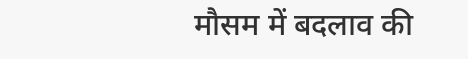मौसम में बदलाव की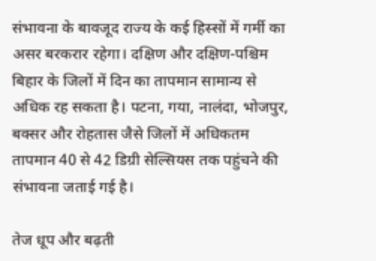संभावना के बावजूद राज्य के कई हिस्सों में गर्मी का असर बरकरार रहेगा। दक्षिण और दक्षिण-पश्चिम बिहार के जिलों में दिन का तापमान सामान्य से अधिक रह सकता है। पटना, गया, नालंदा, भोजपुर, बक्सर और रोहतास जैसे जिलों में अधिकतम तापमान 40 से 42 डिग्री सेल्सियस तक पहुंचने की संभावना जताई गई है।

तेज धूप और बढ़ती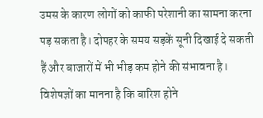उमस के कारण लोगों को काफी परेशानी का सामना करना पड़ सकता है। दोपहर के समय सड़कें सूनी दिखाई दे सकती हैं और बाजारों में भी भीड़ कम होने की संभावना है। विशेषज्ञों का मानना है कि बारिश होने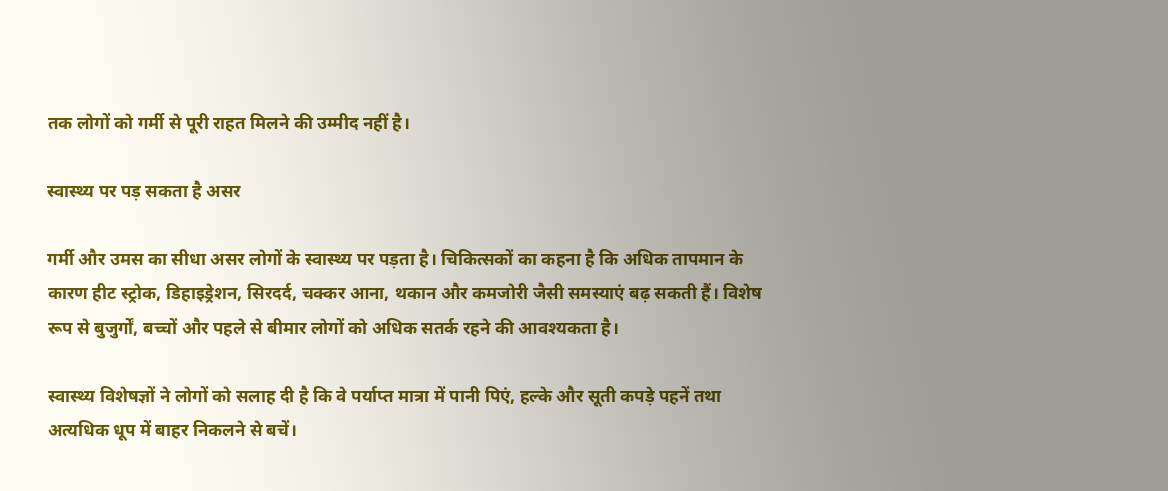तक लोगों को गर्मी से पूरी राहत मिलने की उम्मीद नहीं है।

स्वास्थ्य पर पड़ सकता है असर

गर्मी और उमस का सीधा असर लोगों के स्वास्थ्य पर पड़ता है। चिकित्सकों का कहना है कि अधिक तापमान के कारण हीट स्ट्रोक, डिहाइड्रेशन, सिरदर्द, चक्कर आना, थकान और कमजोरी जैसी समस्याएं बढ़ सकती हैं। विशेष रूप से बुजुर्गों, बच्चों और पहले से बीमार लोगों को अधिक सतर्क रहने की आवश्यकता है।

स्वास्थ्य विशेषज्ञों ने लोगों को सलाह दी है कि वे पर्याप्त मात्रा में पानी पिएं, हल्के और सूती कपड़े पहनें तथा अत्यधिक धूप में बाहर निकलने से बचें।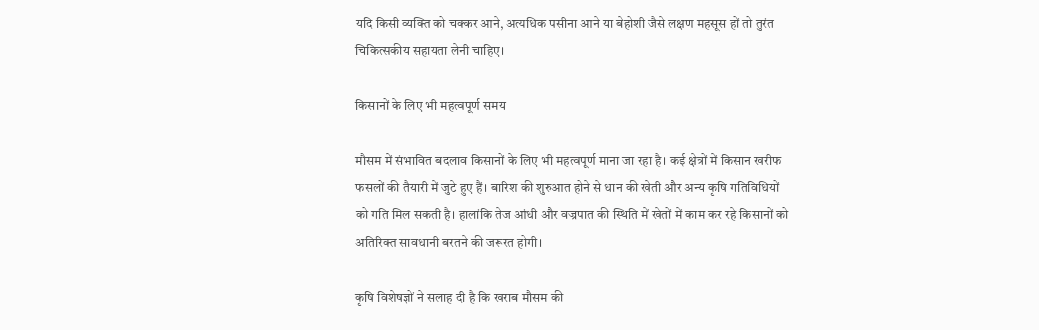यदि किसी व्यक्ति को चक्कर आने, अत्यधिक पसीना आने या बेहोशी जैसे लक्षण महसूस हों तो तुरंत चिकित्सकीय सहायता लेनी चाहिए।

किसानों के लिए भी महत्वपूर्ण समय

मौसम में संभावित बदलाव किसानों के लिए भी महत्वपूर्ण माना जा रहा है। कई क्षेत्रों में किसान खरीफ फसलों की तैयारी में जुटे हुए हैं। बारिश की शुरुआत होने से धान की खेती और अन्य कृषि गतिविधियों को गति मिल सकती है। हालांकि तेज आंधी और वज्रपात की स्थिति में खेतों में काम कर रहे किसानों को अतिरिक्त सावधानी बरतने की जरूरत होगी।

कृषि विशेषज्ञों ने सलाह दी है कि खराब मौसम की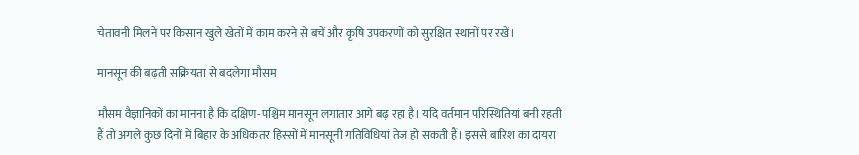चेतावनी मिलने पर किसान खुले खेतों में काम करने से बचें और कृषि उपकरणों को सुरक्षित स्थानों पर रखें।

मानसून की बढ़ती सक्रियता से बदलेगा मौसम

मौसम वैज्ञानिकों का मानना है कि दक्षिण-पश्चिम मानसून लगातार आगे बढ़ रहा है। यदि वर्तमान परिस्थितियां बनी रहती हैं तो अगले कुछ दिनों में बिहार के अधिकतर हिस्सों में मानसूनी गतिविधियां तेज हो सकती हैं। इससे बारिश का दायरा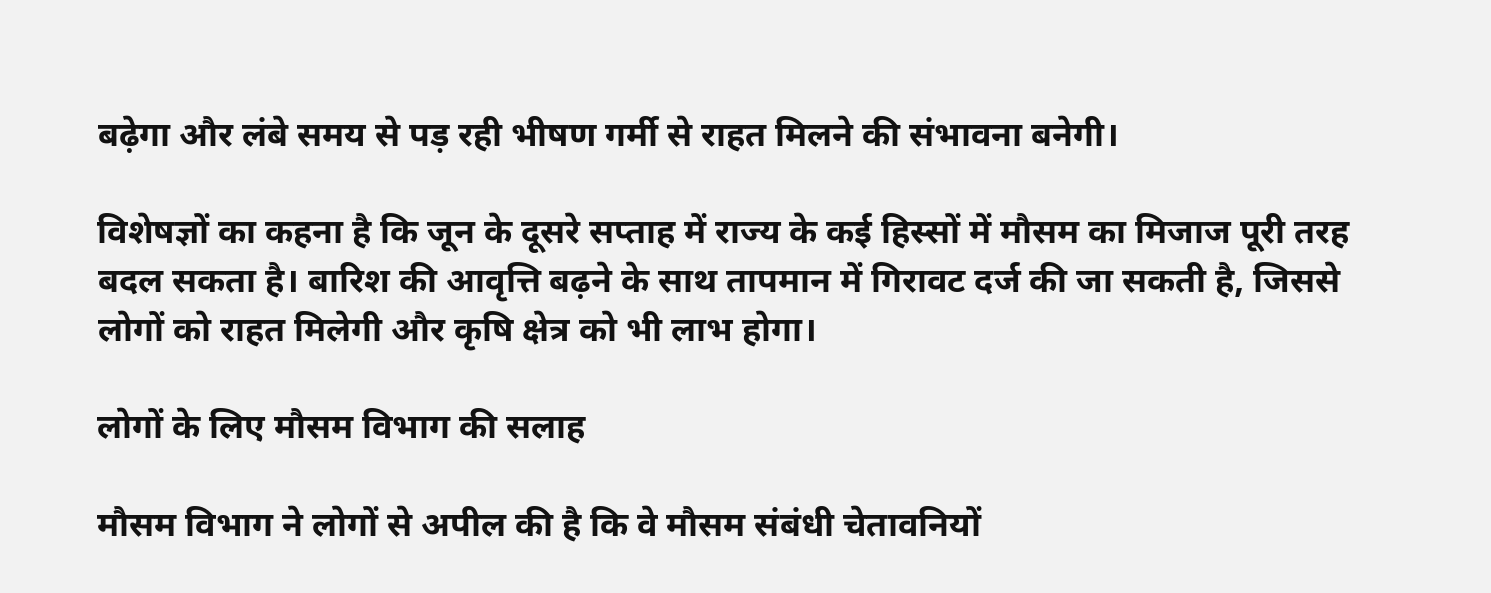बढ़ेगा और लंबे समय से पड़ रही भीषण गर्मी से राहत मिलने की संभावना बनेगी।

विशेषज्ञों का कहना है कि जून के दूसरे सप्ताह में राज्य के कई हिस्सों में मौसम का मिजाज पूरी तरह बदल सकता है। बारिश की आवृत्ति बढ़ने के साथ तापमान में गिरावट दर्ज की जा सकती है, जिससे लोगों को राहत मिलेगी और कृषि क्षेत्र को भी लाभ होगा।

लोगों के लिए मौसम विभाग की सलाह

मौसम विभाग ने लोगों से अपील की है कि वे मौसम संबंधी चेतावनियों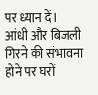पर ध्यान दें। आंधी और बिजली गिरने की संभावना होने पर घरों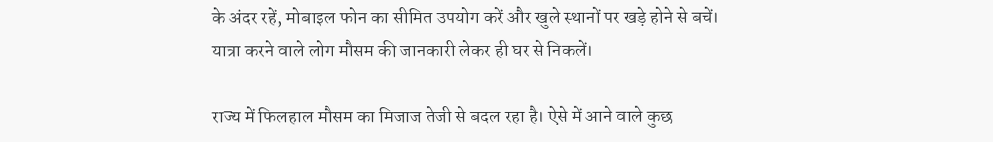के अंदर रहें, मोबाइल फोन का सीमित उपयोग करें और खुले स्थानों पर खड़े होने से बचें। यात्रा करने वाले लोग मौसम की जानकारी लेकर ही घर से निकलें।

राज्य में फिलहाल मौसम का मिजाज तेजी से बदल रहा है। ऐसे में आने वाले कुछ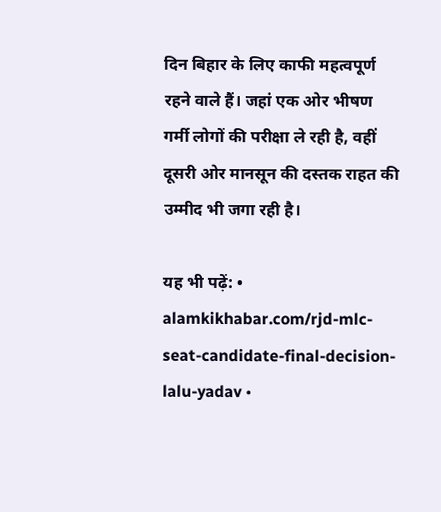दिन बिहार के लिए काफी महत्वपूर्ण रहने वाले हैं। जहां एक ओर भीषण गर्मी लोगों की परीक्षा ले रही है, वहीं दूसरी ओर मानसून की दस्तक राहत की उम्मीद भी जगा रही है।

यह भी पढ़ें: • alamkikhabar.com/rjd-mlc-seat-candidate-final-decision-lalu-yadav •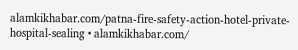alamkikhabar.com/patna-fire-safety-action-hotel-private-hospital-sealing • alamkikhabar.com/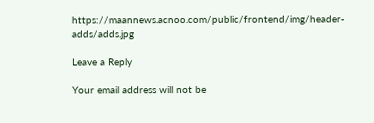https://maannews.acnoo.com/public/frontend/img/header-adds/adds.jpg

Leave a Reply

Your email address will not be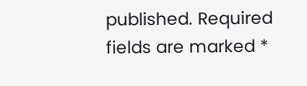published. Required fields are marked *